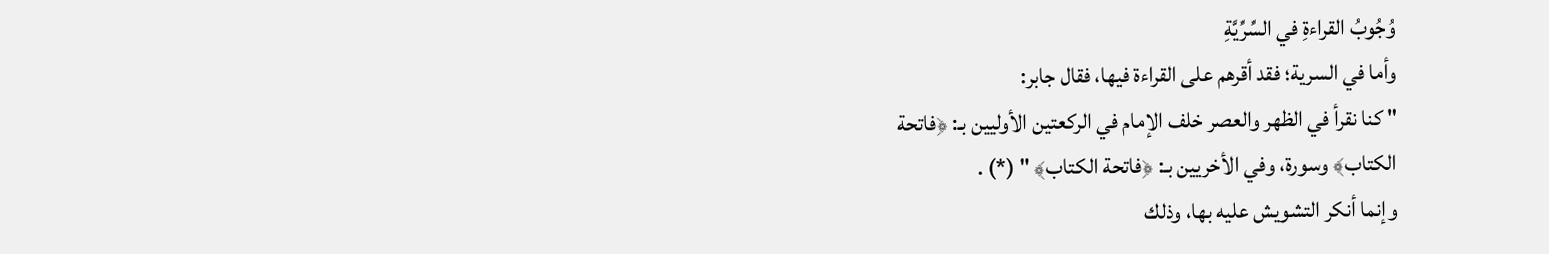وُجُوبُ القراءةِ في السِّرِّيَّةِ
وأما في السرية؛ فقد أقرهم على القراءة فيها، فقال جابر:
" كنا نقرأ في الظهر والعصر خلف الإمام في الركعتين الأوليين بـ: ﴿فاتحة
الكتاب﴾ وسورة، وفي الأخريين بـ: ﴿فاتحة الكتاب﴾ " (*) .
وإنما أنكر التشويش عليه بها، وذلك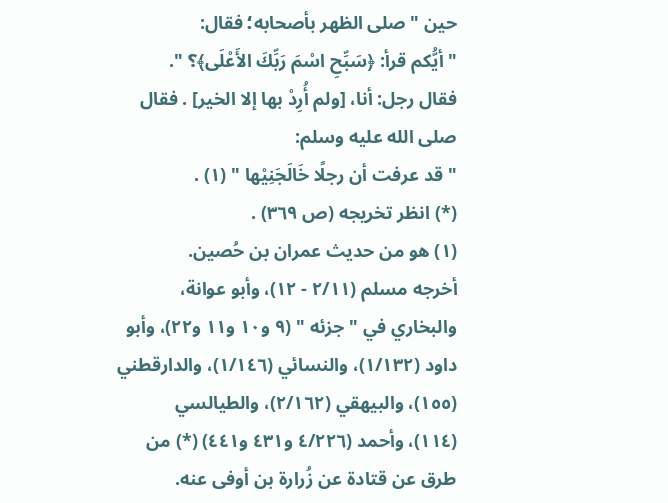حين " صلى الظهر بأصحابه؛ فقال:
" أيُّكم قرأ: ﴿سَبِّحِ اسْمَ رَبِّكَ الأَعْلَى﴾؟ ".
فقال رجل: أنا، [ولم أُرِدْ بها إلا الخير] . فقال صلى الله عليه وسلم:
" قد عرفت أن رجلًا خَالَجَنِيْها " (١) .
(*) انظر تخريجه (ص ٣٦٩) .
(١) هو من حديث عمران بن حُصين.
أخرجه مسلم (٢/١١ - ١٢)، وأبو عوانة، والبخاري في " جزئه " (٩ و١٠ و١١ و٢٢)، وأبو
داود (١/١٣٢)، والنسائي (١/١٤٦)، والدارقطني (١٥٥)، والبيهقي (٢/١٦٢)، والطيالسي
(١١٤)، وأحمد (٤/٢٢٦ و٤٣١ و٤٤١) (*) من طرق عن قتادة عن زُرارة بن أوفى عنه.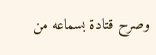وصرح قتادة بسماعه من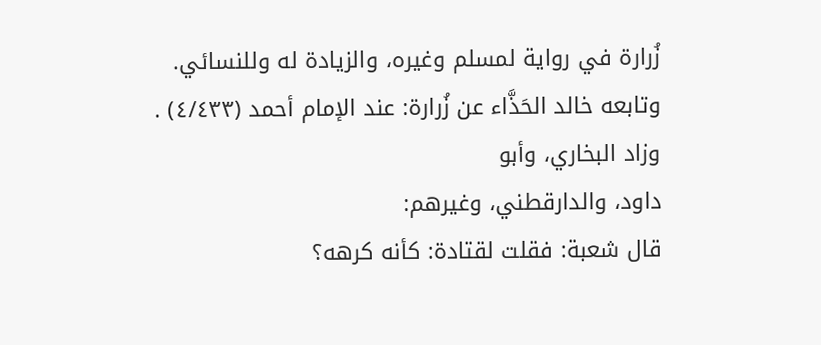زُرارة في رواية لمسلم وغيره، والزيادة له وللنسائي.
وتابعه خالد الحَذَّاء عن زُرارة: عند الإمام أحمد (٤/٤٣٣) . وزاد البخاري، وأبو
داود، والدارقطني، وغيرهم:
قال شعبة: فقلت لقتادة: كأنه كرهه؟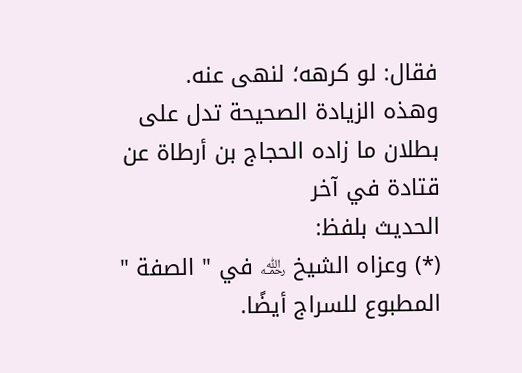فقال: لو كرهه؛ لنهى عنه.
وهذه الزيادة الصحيحة تدل على بطلان ما زاده الحجاج بن أرطاة عن قتادة في آخر
الحديث بلفظ:
(*) وعزاه الشيخ ﵀ في " الصفة " المطبوع للسراج أيضًا.